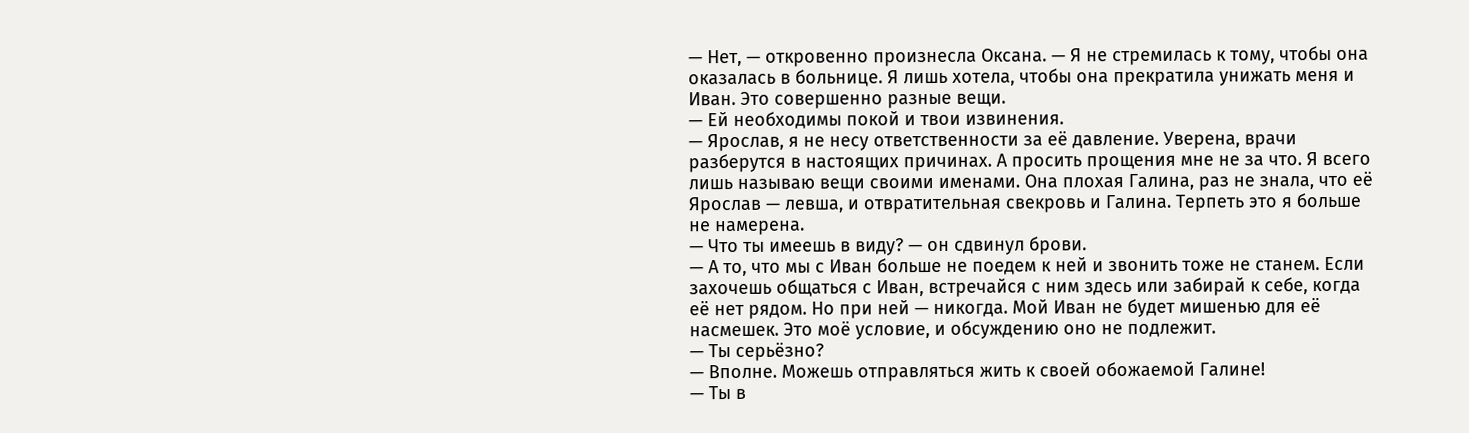— Нет, — откровенно произнесла Оксана. — Я не стремилась к тому, чтобы она оказалась в больнице. Я лишь хотела, чтобы она прекратила унижать меня и Иван. Это совершенно разные вещи.
— Ей необходимы покой и твои извинения.
— Ярослав, я не несу ответственности за её давление. Уверена, врачи разберутся в настоящих причинах. А просить прощения мне не за что. Я всего лишь называю вещи своими именами. Она плохая Галина, раз не знала, что её Ярослав — левша, и отвратительная свекровь и Галина. Терпеть это я больше не намерена.
— Что ты имеешь в виду? — он сдвинул брови.
— А то, что мы с Иван больше не поедем к ней и звонить тоже не станем. Если захочешь общаться с Иван, встречайся с ним здесь или забирай к себе, когда её нет рядом. Но при ней — никогда. Мой Иван не будет мишенью для её насмешек. Это моё условие, и обсуждению оно не подлежит.
— Ты серьёзно?
— Вполне. Можешь отправляться жить к своей обожаемой Галине!
— Ты в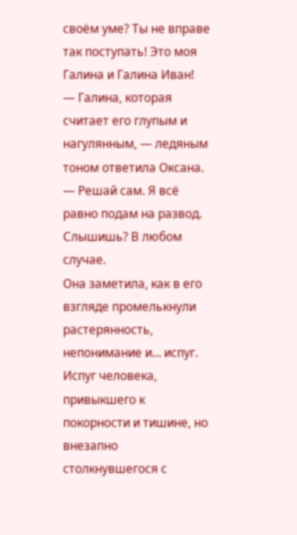своём уме? Ты не вправе так поступать! Это моя Галина и Галина Иван!
— Галина, которая считает его глупым и нагулянным, — ледяным тоном ответила Оксана. — Решай сам. Я всё равно подам на развод. Слышишь? В любом случае.
Она заметила, как в его взгляде промелькнули растерянность, непонимание и… испуг. Испуг человека, привыкшего к покорности и тишине, но внезапно столкнувшегося с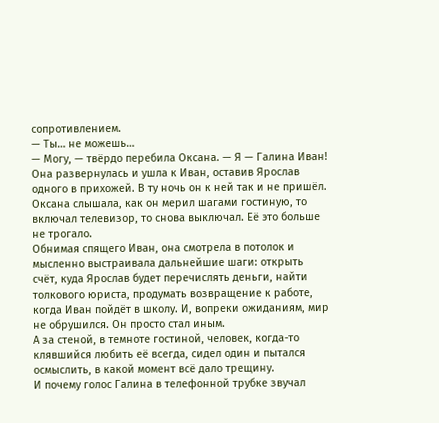сопротивлением.
— Ты… не можешь…
— Могу, — твёрдо перебила Оксана. — Я — Галина Иван!
Она развернулась и ушла к Иван, оставив Ярослав одного в прихожей. В ту ночь он к ней так и не пришёл.
Оксана слышала, как он мерил шагами гостиную, то включал телевизор, то снова выключал. Её это больше не трогало.
Обнимая спящего Иван, она смотрела в потолок и мысленно выстраивала дальнейшие шаги: открыть счёт, куда Ярослав будет перечислять деньги, найти толкового юриста, продумать возвращение к работе, когда Иван пойдёт в школу. И, вопреки ожиданиям, мир не обрушился. Он просто стал иным.
А за стеной, в темноте гостиной, человек, когда-то клявшийся любить её всегда, сидел один и пытался осмыслить, в какой момент всё дало трещину.
И почему голос Галина в телефонной трубке звучал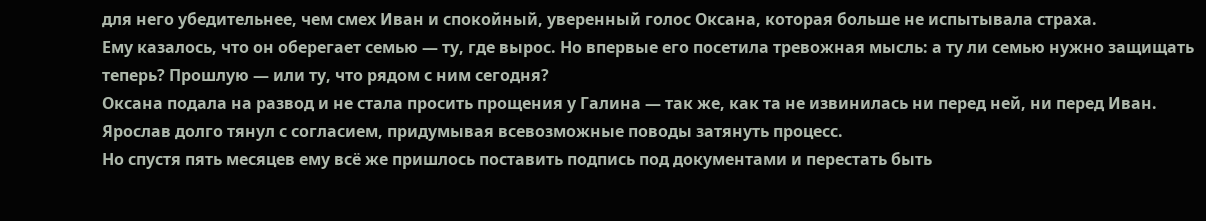для него убедительнее, чем смех Иван и спокойный, уверенный голос Оксана, которая больше не испытывала страха.
Ему казалось, что он оберегает семью — ту, где вырос. Но впервые его посетила тревожная мысль: а ту ли семью нужно защищать теперь? Прошлую — или ту, что рядом с ним сегодня?
Оксана подала на развод и не стала просить прощения у Галина — так же, как та не извинилась ни перед ней, ни перед Иван.
Ярослав долго тянул с согласием, придумывая всевозможные поводы затянуть процесс.
Но спустя пять месяцев ему всё же пришлось поставить подпись под документами и перестать быть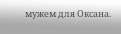мужем для Оксана.